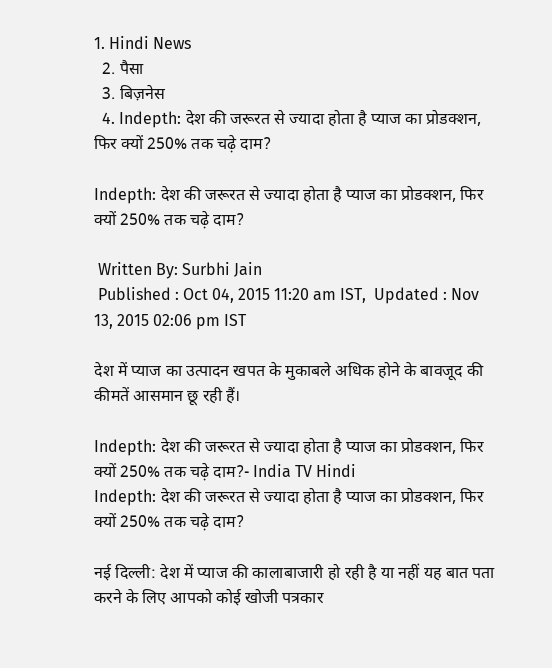1. Hindi News
  2. पैसा
  3. बिज़नेस
  4. Indepth: देश की जरूरत से ज्यादा होता है प्याज का प्रोडक्शन, फिर क्यों 250% तक चढ़े दाम?

Indepth: देश की जरूरत से ज्यादा होता है प्याज का प्रोडक्शन, फिर क्यों 250% तक चढ़े दाम?

 Written By: Surbhi Jain
 Published : Oct 04, 2015 11:20 am IST,  Updated : Nov 13, 2015 02:06 pm IST

देश में प्याज का उत्पादन खपत के मुकाबले अधिक होने के बावजूद की कीमतें आसमान छू रही हैं।

Indepth: देश की जरूरत से ज्यादा होता है प्याज का प्रोडक्शन, फिर क्यों 250% तक चढ़े दाम?- India TV Hindi
Indepth: देश की जरूरत से ज्यादा होता है प्याज का प्रोडक्शन, फिर क्यों 250% तक चढ़े दाम?

नई दिल्ली: देश में प्याज की कालाबाजारी हो रही है या नहीं यह बात पता करने के लिए आपको कोई खोजी पत्रकार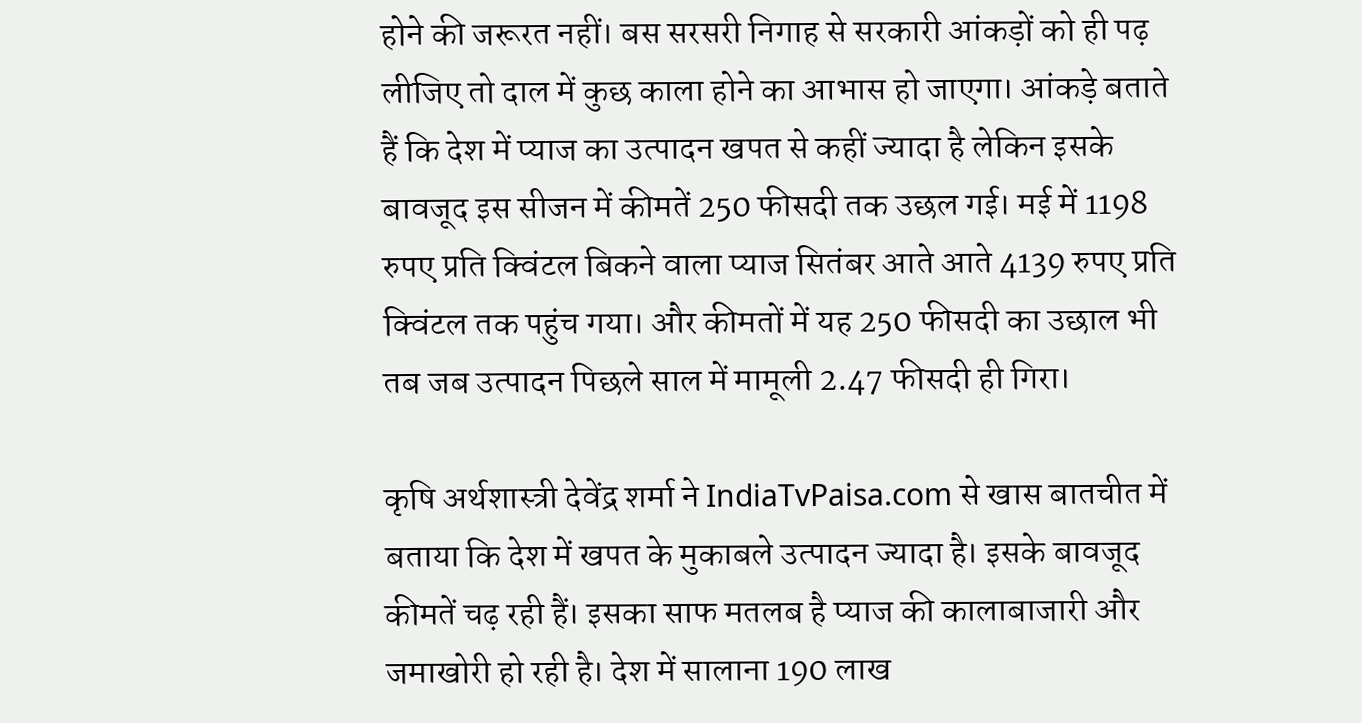होने की जरूरत नहीं। बस सरसरी निगाह से सरकारी आंकड़ों को ही पढ़ लीजिए तो दाल में कुछ काला होने का आभास हो जाएगा। आंकड़े बताते हैं कि देश में प्याज का उत्पादन खपत से कहीं ज्यादा है लेकिन इसके बावजूद इस सीजन में कीमतें 250 फीसदी तक उछल गई। मई में 1198 रुपए प्रति क्विंटल बिकने वाला प्याज सितंबर आते आते 4139 रुपए प्रति क्विंटल तक पहुंच गया। और कीमतों में यह 250 फीसदी का उछाल भी तब जब उत्पादन पिछले साल में मामूली 2.47 फीसदी ही गिरा।

कृषि अर्थशास्त्री देवेंद्र शर्मा ने IndiaTvPaisa.com से खास बातचीत में बताया कि देश में खपत के मुकाबले उत्पादन ज्यादा है। इसके बावजूद कीमतें चढ़ रही हैं। इसका साफ मतलब है प्याज की कालाबाजारी और जमाखोरी हो रही है। देश में सालाना 190 लाख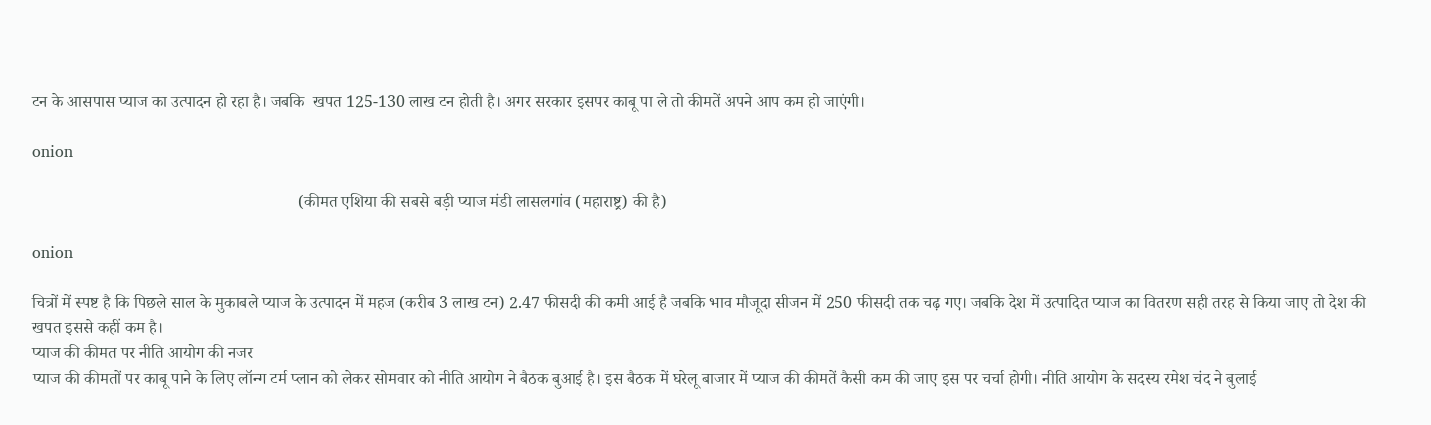टन के आसपास प्याज का उत्पादन हो रहा है। जबकि  खपत 125-130 लाख टन होती है। अगर सरकार इसपर काबू पा ले तो कीमतें अपने आप कम हो जाएंगी।

onion

                                                                (कीमत एशिया की सबसे बड़ी प्याज मंडी लासलगांव (महाराष्ट्र) की है)

onion

चित्रों में स्पष्ट है कि पिछले साल के मुकाबले प्याज के उत्पादन में महज (करीब 3 लाख टन) 2.47 फीसदी की कमी आई है जबकि भाव मौजूदा सीजन में 250 फीसदी तक चढ़ गए। जबकि देश में उत्पादित प्याज का वितरण सही तरह से किया जाए तो देश की खपत इससे कहीं कम है।
प्याज की कीमत पर नीति आयोग की नजर
प्याज की कीमतों पर काबू पाने के लिए लॉन्ग टर्म प्लान को लेकर सोमवार को नीति आयोग ने बैठक बुआई है। इस बैठक में घरेलू बाजार में प्याज की कीमतें कैसी कम की जाए इस पर चर्चा होगी। नीति आयोग के सदस्य रमेश चंद ने बुलाई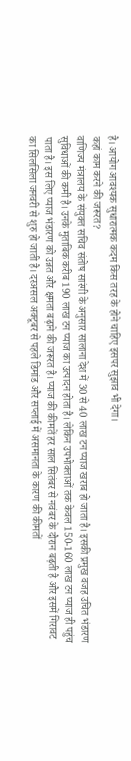है। आयोग आवश्यक सुधारात्मक कदम किस तरह के होने चाहिए इसपर सुझाव भी देगा।
कहां काम करने की जरूरत?
वाणिज्य मंत्रालय के संयुक्त सचिव संतोष सारंगी के अनुसार सालाना देश में 30 से 40 लाख टन प्याज खराब हो जाता है। इसकी प्रमुख वजह उचित भंडारण सुविधाओं की कमी है। उनके मुताबिक करीब 190 लाख टन प्याज का उत्पादन होता है। लेकिन उपभोक्ताओं तक केवल 150-160 लाख टन प्याज ही पहुंच पाता है। इस लिए प्याज भंडारण को उन्नत और क्षमता बढ़ाने की जरूरत है। प्याज की कीमतें हर साल सितंबर से नवंबर के दौरान बढ़ती है और इसमें गिरावट का सिलसिला जनवरी से शुरु हो जाती है। दरअसल अक्टूबर से पहले डिमांड और सप्लाई में असमानता के कारण की कीमतों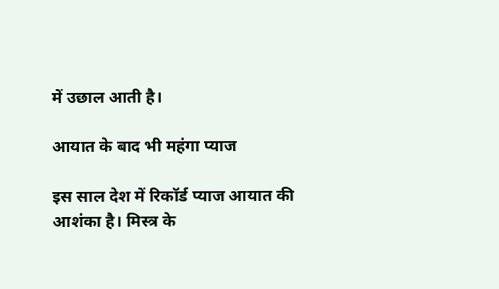में उछाल आती है।

आयात के बाद भी महंगा प्याज

इस साल देश में रिकॉर्ड प्याज आयात की आशंका है। मिस्त्र के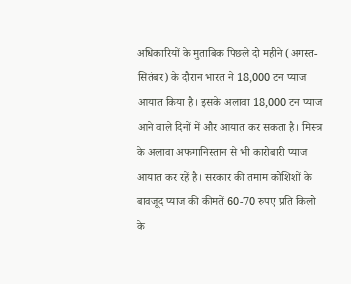अधिकारियों के मुताबिक पिछले दो महीने (अगस्त-सितंबर) के दौरान भारत ने 18,000 टन प्याज आयात किया है। इसके अलावा 18,000 टन प्याज आने वाले दिनों में और आयात कर सकता है। मिस्त्र के अलावा अफगानिस्तान से भी कारोबारी प्याज आयात कर रहें है। सरकार की तमाम कोशिशों के बावजूद प्याज की कीमतें 60-70 रुपए प्रति किलो के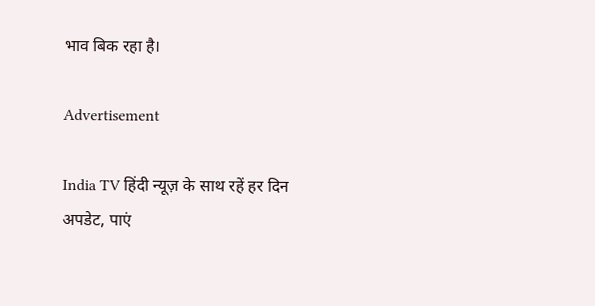भाव बिक रहा है।

Advertisement

India TV हिंदी न्यूज़ के साथ रहें हर दिन अपडेट, पाएं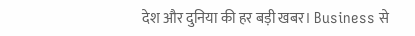देश और दुनिया की हर बड़ी खबर। Business से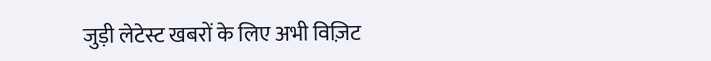जुड़ी लेटेस्ट खबरों के लिए अभी विज़िट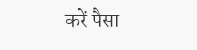करें पैसा